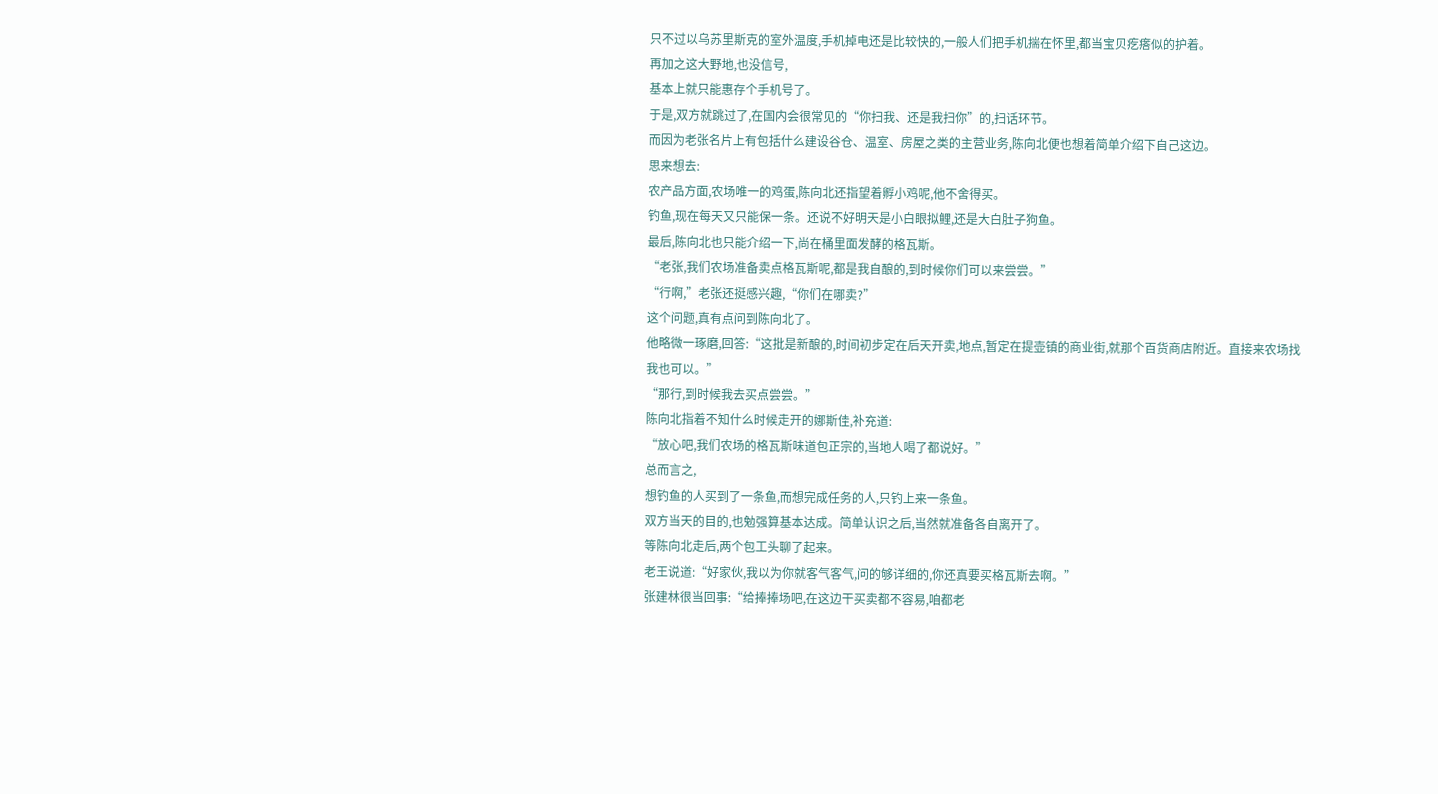只不过以乌苏里斯克的室外温度,手机掉电还是比较快的,一般人们把手机揣在怀里,都当宝贝疙瘩似的护着。
再加之这大野地,也没信号,
基本上就只能惠存个手机号了。
于是,双方就跳过了,在国内会很常见的“你扫我、还是我扫你”的,扫话环节。
而因为老张名片上有包括什么建设谷仓、温室、房屋之类的主营业务,陈向北便也想着简单介绍下自己这边。
思来想去:
农产品方面,农场唯一的鸡蛋,陈向北还指望着孵小鸡呢,他不舍得买。
钓鱼,现在每天又只能保一条。还说不好明天是小白眼拟鲤,还是大白肚子狗鱼。
最后,陈向北也只能介绍一下,尚在桶里面发酵的格瓦斯。
“老张,我们农场准备卖点格瓦斯呢,都是我自酿的,到时候你们可以来尝尝。”
“行啊,”老张还挺感兴趣,“你们在哪卖?”
这个问题,真有点问到陈向北了。
他略微一琢磨,回答:“这批是新酿的,时间初步定在后天开卖,地点,暂定在提壶镇的商业街,就那个百货商店附近。直接来农场找我也可以。”
“那行,到时候我去买点尝尝。”
陈向北指着不知什么时候走开的娜斯佳,补充道:
“放心吧,我们农场的格瓦斯味道包正宗的,当地人喝了都说好。”
总而言之,
想钓鱼的人买到了一条鱼,而想完成任务的人,只钓上来一条鱼。
双方当天的目的,也勉强算基本达成。简单认识之后,当然就准备各自离开了。
等陈向北走后,两个包工头聊了起来。
老王说道:“好家伙,我以为你就客气客气,问的够详细的,你还真要买格瓦斯去啊。”
张建林很当回事:“给捧捧场吧,在这边干买卖都不容易,咱都老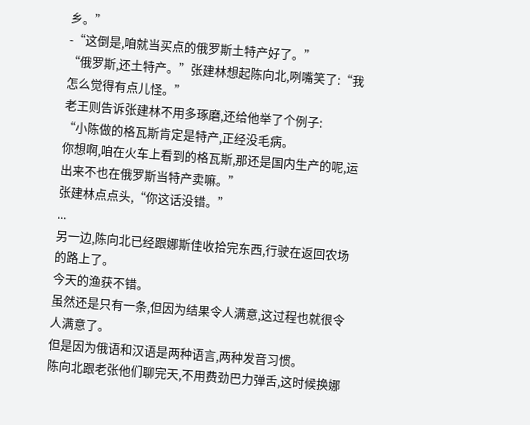乡。”
-“这倒是,咱就当买点的俄罗斯土特产好了。”
“俄罗斯,还土特产。”张建林想起陈向北,咧嘴笑了:“我怎么觉得有点儿怪。”
老王则告诉张建林不用多琢磨,还给他举了个例子:
“小陈做的格瓦斯肯定是特产,正经没毛病。
你想啊,咱在火车上看到的格瓦斯,那还是国内生产的呢,运出来不也在俄罗斯当特产卖嘛。”
张建林点点头,“你这话没错。”
...
另一边,陈向北已经跟娜斯佳收拾完东西,行驶在返回农场的路上了。
今天的渔获不错。
虽然还是只有一条,但因为结果令人满意,这过程也就很令人满意了。
但是因为俄语和汉语是两种语言,两种发音习惯。
陈向北跟老张他们聊完天,不用费劲巴力弹舌,这时候换娜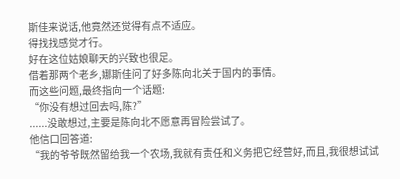斯佳来说话,他竟然还觉得有点不适应。
得找找感觉才行。
好在这位姑娘聊天的兴致也很足。
借着那两个老乡,娜斯佳问了好多陈向北关于国内的事情。
而这些问题,最终指向一个话题:
“你没有想过回去吗,陈?”
......没敢想过,主要是陈向北不愿意再冒险尝试了。
他信口回答道:
“我的爷爷既然留给我一个农场,我就有责任和义务把它经营好,而且,我很想试试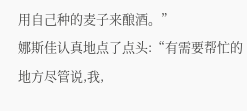用自己种的麦子来酿酒。”
娜斯佳认真地点了点头:“有需要帮忙的地方尽管说,我,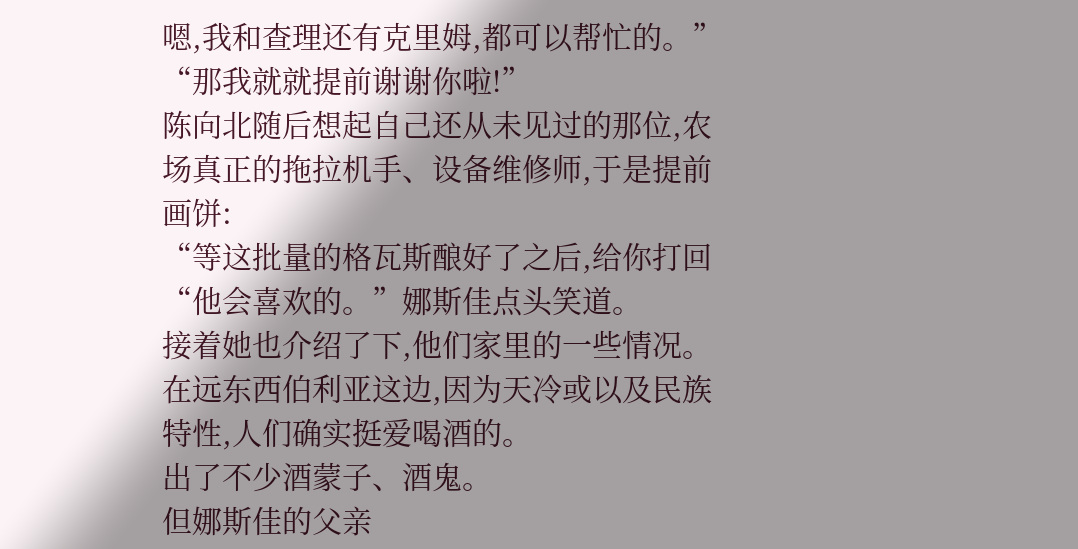嗯,我和查理还有克里姆,都可以帮忙的。”
“那我就就提前谢谢你啦!”
陈向北随后想起自己还从未见过的那位,农场真正的拖拉机手、设备维修师,于是提前画饼:
“等这批量的格瓦斯酿好了之后,给你打回
“他会喜欢的。”娜斯佳点头笑道。
接着她也介绍了下,他们家里的一些情况。
在远东西伯利亚这边,因为天冷或以及民族特性,人们确实挺爱喝酒的。
出了不少酒蒙子、酒鬼。
但娜斯佳的父亲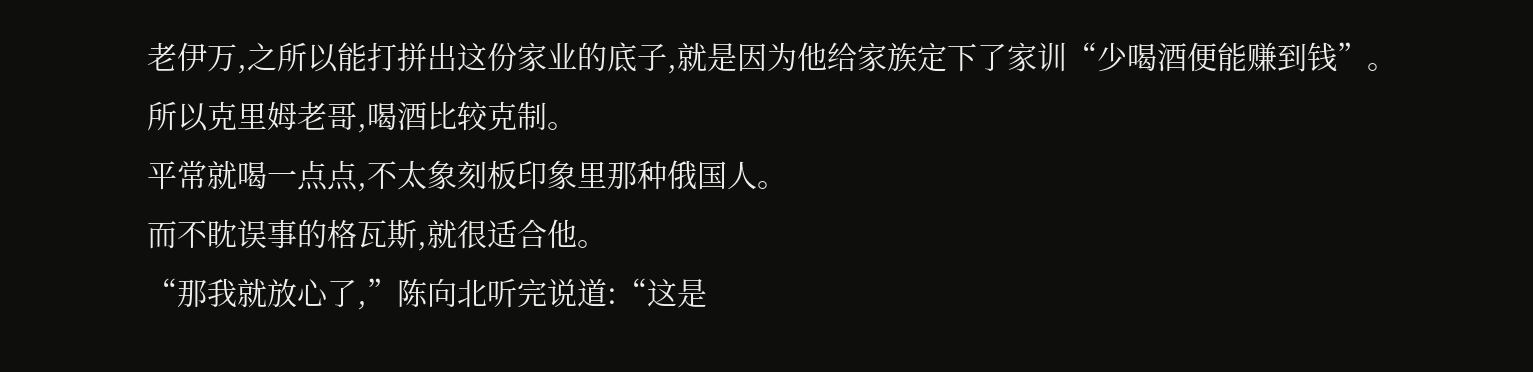老伊万,之所以能打拼出这份家业的底子,就是因为他给家族定下了家训“少喝酒便能赚到钱”。
所以克里姆老哥,喝酒比较克制。
平常就喝一点点,不太象刻板印象里那种俄国人。
而不眈误事的格瓦斯,就很适合他。
“那我就放心了,”陈向北听完说道:“这是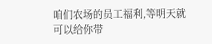咱们农场的员工福利,等明天就可以给你带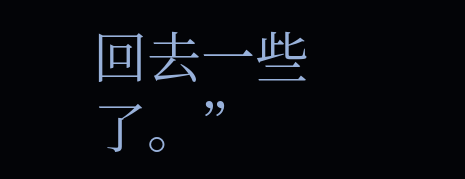回去一些了。”